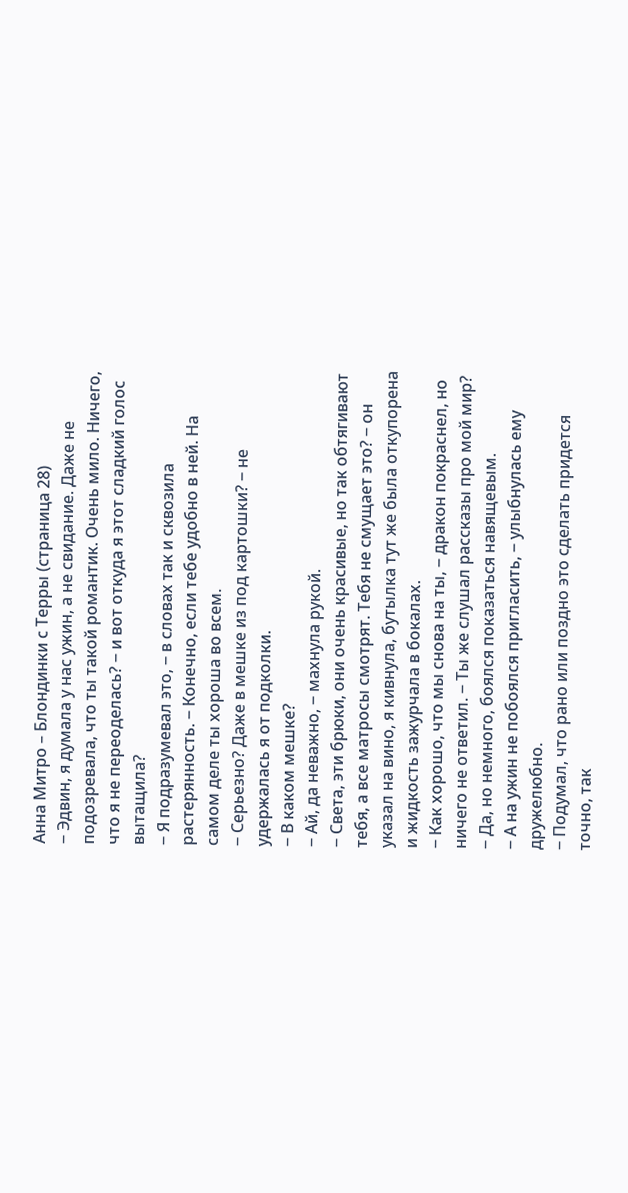Анна Митро – Блондинки с Терры (страница 28)
‒ Эдвин, я думала у нас ужин, а не свидание. Даже не подозревала, что ты такой романтик. Очень мило. Ничего, что я не переоделась? ‒ и вот откуда я этот сладкий голос вытащила?
‒ Я подразумевал это, ‒ в словах так и сквозила растерянность. ‒ Конечно, если тебе удобно в ней. На самом деле ты хороша во всем.
‒ Серьезно? Даже в мешке из под картошки? ‒ не удержалась я от подколки.
‒ В каком мешке?
‒ Ай, да неважно, ‒ махнула рукой.
‒ Света, эти брюки, они очень красивые, но так обтягивают тебя, а все матросы смотрят. Тебя не смущает это? ‒ он указал на вино, я кивнула, бутылка тут же была откупорена и жидкость зажурчала в бокалах.
‒ Как хорошо, что мы снова на ты, ‒ дракон покраснел, но ничего не ответил. ‒ Ты же слушал рассказы про мой мир?
‒ Да, но немного, боялся показаться навящевым.
‒ А на ужин не побоялся пригласить, ‒ улыбнулась ему дружелюбно.
‒ Подумал, что рано или поздно это сделать придется точно, так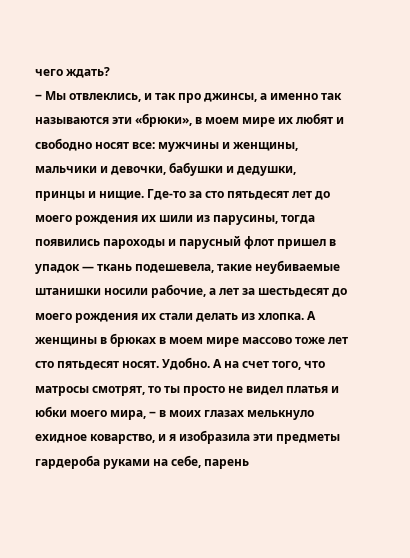чего ждать?
‒ Мы отвлеклись, и так про джинсы, а именно так называются эти «брюки», в моем мире их любят и свободно носят все: мужчины и женщины, мальчики и девочки, бабушки и дедушки, принцы и нищие. Где-то за сто пятьдесят лет до моего рождения их шили из парусины, тогда появились пароходы и парусный флот пришел в упадок — ткань подешевела, такие неубиваемые штанишки носили рабочие, а лет за шестьдесят до моего рождения их стали делать из хлопка. А женщины в брюках в моем мире массово тоже лет сто пятьдесят носят. Удобно. А на счет того, что матросы смотрят, то ты просто не видел платья и юбки моего мира, ‒ в моих глазах мелькнуло ехидное коварство, и я изобразила эти предметы гардероба руками на себе, парень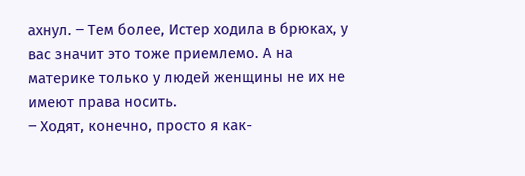ахнул. ‒ Тем более, Истер ходила в брюках, у вас значит это тоже приемлемо. А на материке только у людей женщины не их не имеют права носить.
‒ Ходят, конечно, просто я как-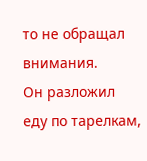то не обращал внимания.
Он разложил еду по тарелкам,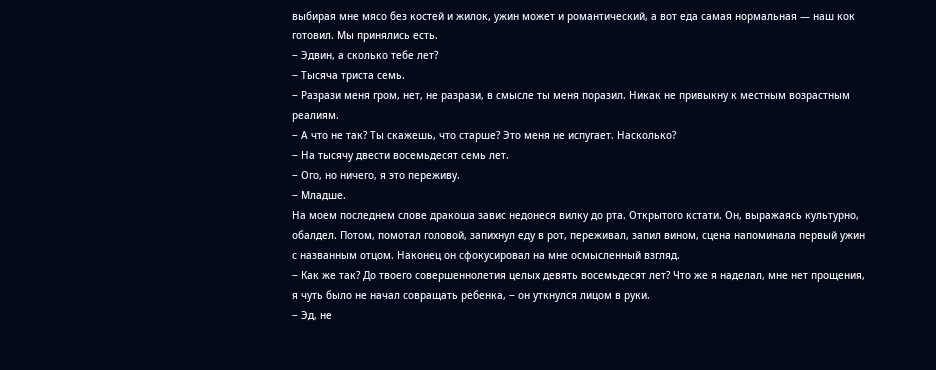выбирая мне мясо без костей и жилок, ужин может и романтический, а вот еда самая нормальная — наш кок готовил. Мы принялись есть.
‒ Эдвин, а сколько тебе лет?
‒ Тысяча триста семь.
‒ Разрази меня гром, нет, не разрази, в смысле ты меня поразил. Никак не привыкну к местным возрастным реалиям.
‒ А что не так? Ты скажешь, что старше? Это меня не испугает. Насколько?
‒ На тысячу двести восемьдесят семь лет.
‒ Ого, но ничего, я это переживу.
‒ Младше.
На моем последнем слове дракоша завис недонеся вилку до рта. Открытого кстати. Он, выражаясь культурно, обалдел. Потом, помотал головой, запихнул еду в рот, переживал, запил вином, сцена напоминала первый ужин с названным отцом. Наконец он сфокусировал на мне осмысленный взгляд.
‒ Как же так? До твоего совершеннолетия целых девять восемьдесят лет? Что же я наделал, мне нет прощения, я чуть было не начал совращать ребенка, ‒ он уткнулся лицом в руки.
‒ Эд, не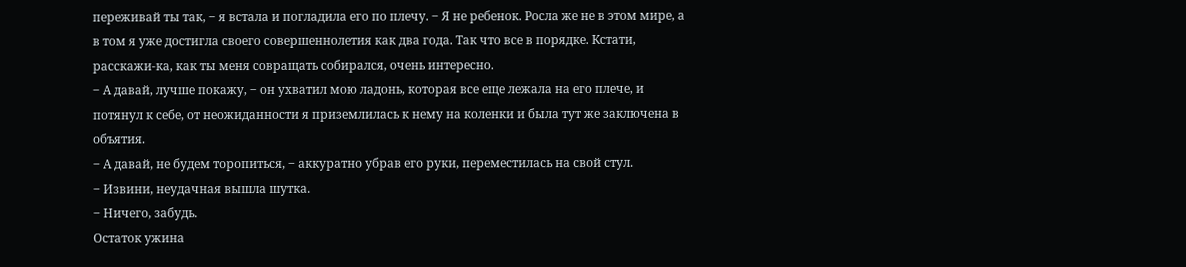переживай ты так, ‒ я встала и погладила его по плечу. ‒ Я не ребенок. Росла же не в этом мире, а в том я уже достигла своего совершеннолетия как два года. Так что все в порядке. Кстати, расскажи-ка, как ты меня совращать собирался, очень интересно.
‒ А давай, лучше покажу, ‒ он ухватил мою ладонь, которая все еще лежала на его плече, и потянул к себе, от неожиданности я приземлилась к нему на коленки и была тут же заключена в объятия.
‒ А давай, не будем торопиться, ‒ аккуратно убрав его руки, переместилась на свой стул.
‒ Извини, неудачная вышла шутка.
‒ Ничего, забудь.
Остаток ужина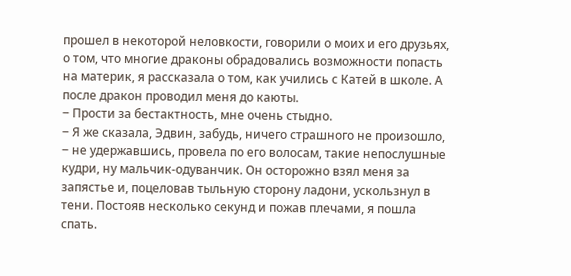прошел в некоторой неловкости, говорили о моих и его друзьях, о том, что многие драконы обрадовались возможности попасть на материк, я рассказала о том, как учились с Катей в школе. А после дракон проводил меня до каюты.
‒ Прости за бестактность, мне очень стыдно.
‒ Я же сказала, Эдвин, забудь, ничего страшного не произошло, ‒ не удержавшись, провела по его волосам, такие непослушные кудри, ну мальчик-одуванчик. Он осторожно взял меня за запястье и, поцеловав тыльную сторону ладони, ускользнул в тени. Постояв несколько секунд и пожав плечами, я пошла спать.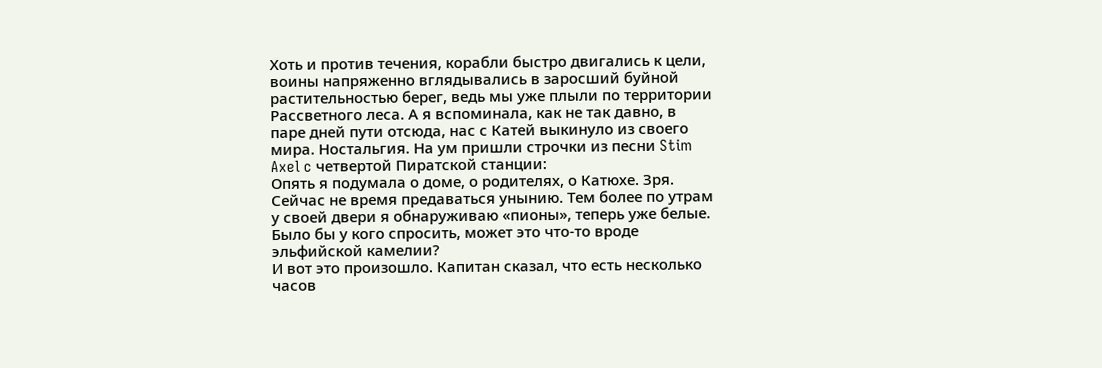Хоть и против течения, корабли быстро двигались к цели, воины напряженно вглядывались в заросший буйной растительностью берег, ведь мы уже плыли по территории Рассветного леса. А я вспоминала, как не так давно, в паре дней пути отсюда, нас с Катей выкинуло из своего мира. Ностальгия. На ум пришли строчки из песни Stim Axel c четвертой Пиратской станции:
Опять я подумала о доме, о родителях, о Катюхе. Зря. Сейчас не время предаваться унынию. Тем более по утрам у своей двери я обнаруживаю «пионы», теперь уже белые. Было бы у кого спросить, может это что-то вроде эльфийской камелии?
И вот это произошло. Капитан сказал, что есть несколько часов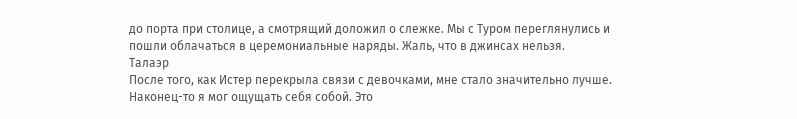до порта при столице, а смотрящий доложил о слежке. Мы с Туром переглянулись и пошли облачаться в церемониальные наряды. Жаль, что в джинсах нельзя.
Талаэр
После того, как Истер перекрыла связи с девочками, мне стало значительно лучше. Наконец-то я мог ощущать себя собой. Это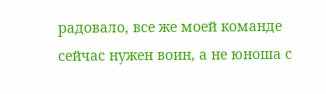радовало, все же моей команде сейчас нужен воин, а не юноша с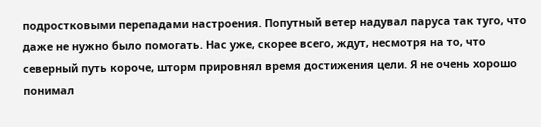подростковыми перепадами настроения. Попутный ветер надувал паруса так туго, что даже не нужно было помогать. Нас уже, скорее всего, ждут, несмотря на то, что северный путь короче, шторм прировнял время достижения цели. Я не очень хорошо понимал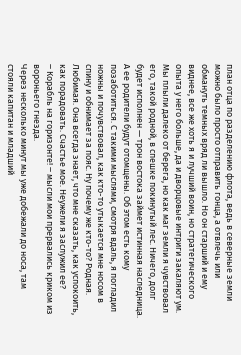план отца по разделению флота, ведь в северные земли можно было просто отправить гонца, а отвлечь или обмануть темных вряд ли вышло. Но он старший и ему виднее, все же хоть я и лучший воин, но стратегического опыта у него больше, да и дворцовые интриги закаляют ум. Мы плыли далеко от берега, но как маг земли я чувствовал его, такой родной, в спешке покинутый лес. Ничего, долг будет исполнен — трон востока займет истинная наследница. А ее родители будут отомщены. Об этом есть кому позаботиться. С такими мыслями, смотря вдаль, я погладил ножны и почувствовал, как кто-то утыкается мне носом в спину и обнимает за пояс. Ну почему же кто-то? Родная. Любимая. Она всегда знает, что мне сказать, как успокоить, как порадовать. Счастье мое. Неужели я заслужил ее?
‒ Корабль на горизонте! ‒ мысли мои прервались криком из вороньего гнезда.
Через несколько минут мы уже добежали до носа, там стояли капитан и младший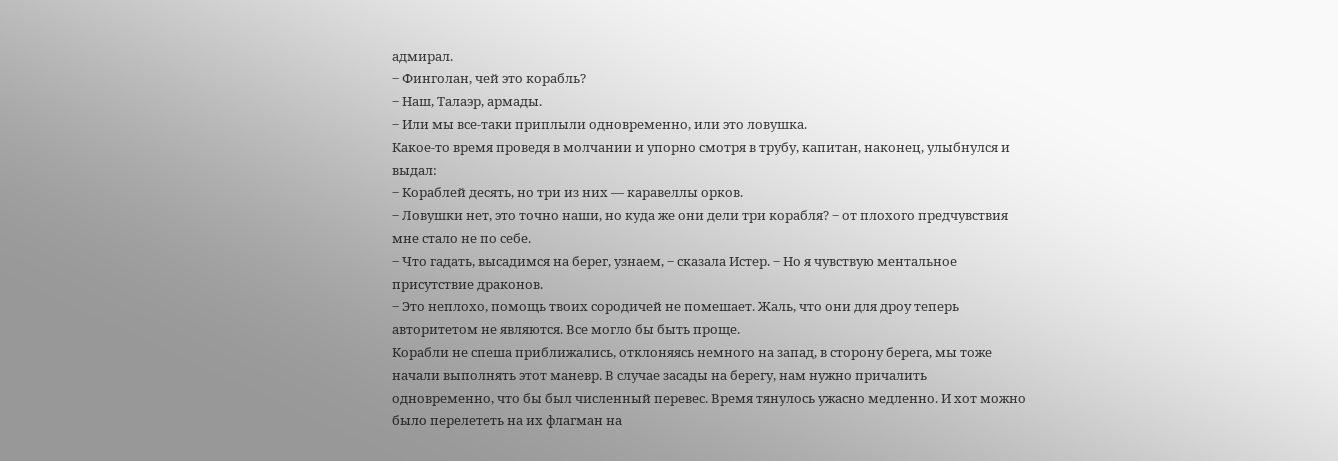адмирал.
‒ Финголан, чей это корабль?
‒ Наш, Талаэр, армады.
‒ Или мы все-таки приплыли одновременно, или это ловушка.
Какое-то время проведя в молчании и упорно смотря в трубу, капитан, наконец, улыбнулся и выдал:
‒ Кораблей десять, но три из них — каравеллы орков.
‒ Ловушки нет, это точно наши, но куда же они дели три корабля? ‒ от плохого предчувствия мне стало не по себе.
‒ Что гадать, высадимся на берег, узнаем, ‒ сказала Истер. ‒ Но я чувствую ментальное присутствие драконов.
‒ Это неплохо, помощь твоих сородичей не помешает. Жаль, что они для дроу теперь авторитетом не являются. Все могло бы быть проще.
Корабли не спеша приближались, отклоняясь немного на запад, в сторону берега, мы тоже начали выполнять этот маневр. В случае засады на берегу, нам нужно причалить одновременно, что бы был численный перевес. Время тянулось ужасно медленно. И хот можно было перелететь на их флагман на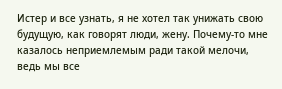Истер и все узнать, я не хотел так унижать свою будущую, как говорят люди, жену. Почему-то мне казалось неприемлемым ради такой мелочи, ведь мы все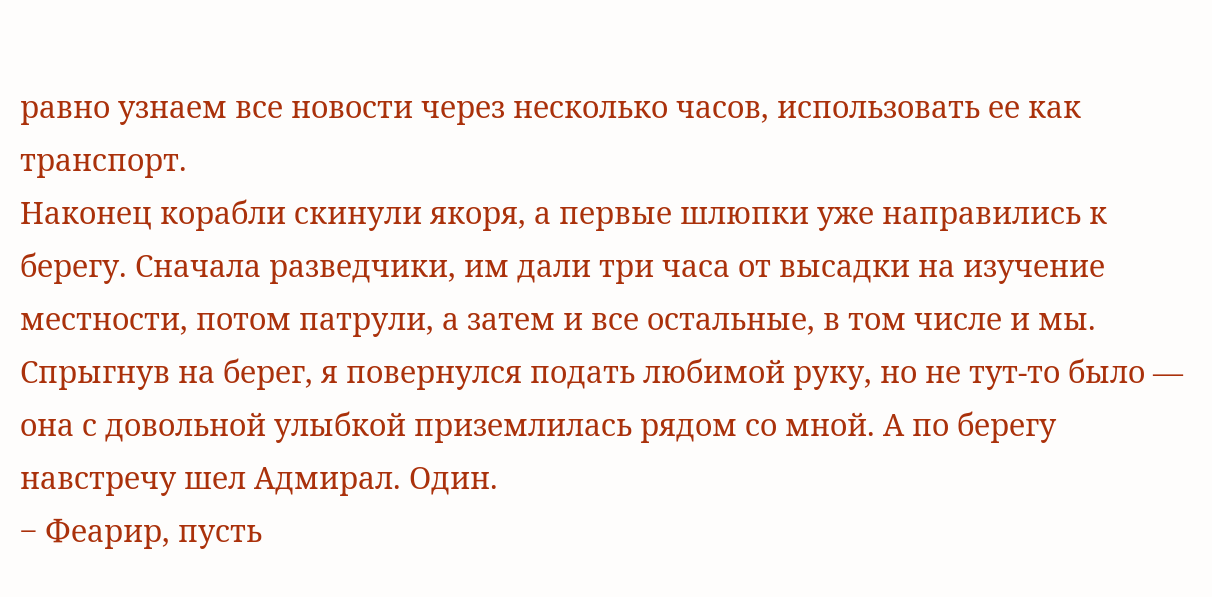равно узнаем все новости через несколько часов, использовать ее как транспорт.
Наконец корабли скинули якоря, а первые шлюпки уже направились к берегу. Сначала разведчики, им дали три часа от высадки на изучение местности, потом патрули, а затем и все остальные, в том числе и мы.
Спрыгнув на берег, я повернулся подать любимой руку, но не тут-то было — она с довольной улыбкой приземлилась рядом со мной. А по берегу навстречу шел Адмирал. Один.
‒ Феарир, пусть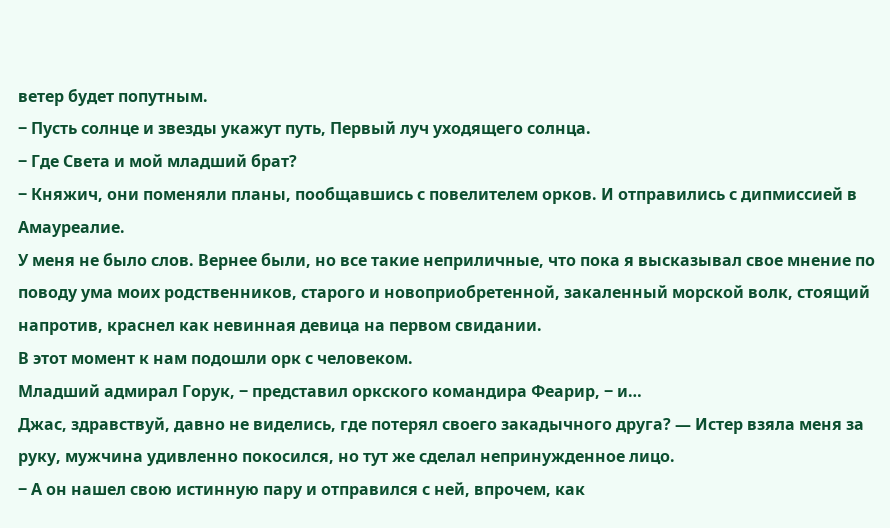ветер будет попутным.
‒ Пусть солнце и звезды укажут путь, Первый луч уходящего солнца.
‒ Где Света и мой младший брат?
‒ Княжич, они поменяли планы, пообщавшись с повелителем орков. И отправились с дипмиссией в Амауреалие.
У меня не было слов. Вернее были, но все такие неприличные, что пока я высказывал свое мнение по поводу ума моих родственников, старого и новоприобретенной, закаленный морской волк, стоящий напротив, краснел как невинная девица на первом свидании.
В этот момент к нам подошли орк с человеком.
Младший адмирал Горук, ‒ представил оркского командира Феарир, ‒ и…
Джас, здравствуй, давно не виделись, где потерял своего закадычного друга? — Истер взяла меня за руку, мужчина удивленно покосился, но тут же сделал непринужденное лицо.
‒ А он нашел свою истинную пару и отправился с ней, впрочем, как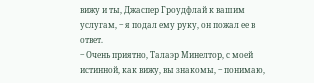вижу и ты, Джаспер Гроудфлай к вашим услугам, ‒ я подал ему руку, он пожал ее в ответ.
‒ Очень приятно, Талаэр Минелтор, с моей истинной, как вижу, вы знакомы, ‒ понимаю,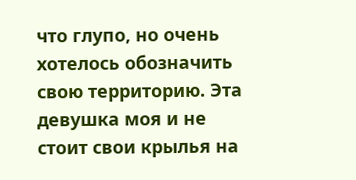что глупо, но очень хотелось обозначить свою территорию. Эта девушка моя и не стоит свои крылья на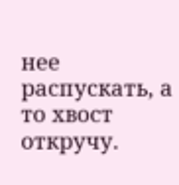нее распускать, а то хвост откручу.